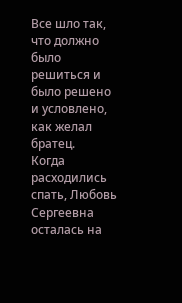Все шло так, что должно было решиться и было решено и условлено, как желал братец.
Когда расходились спать, Любовь Сергеевна осталась на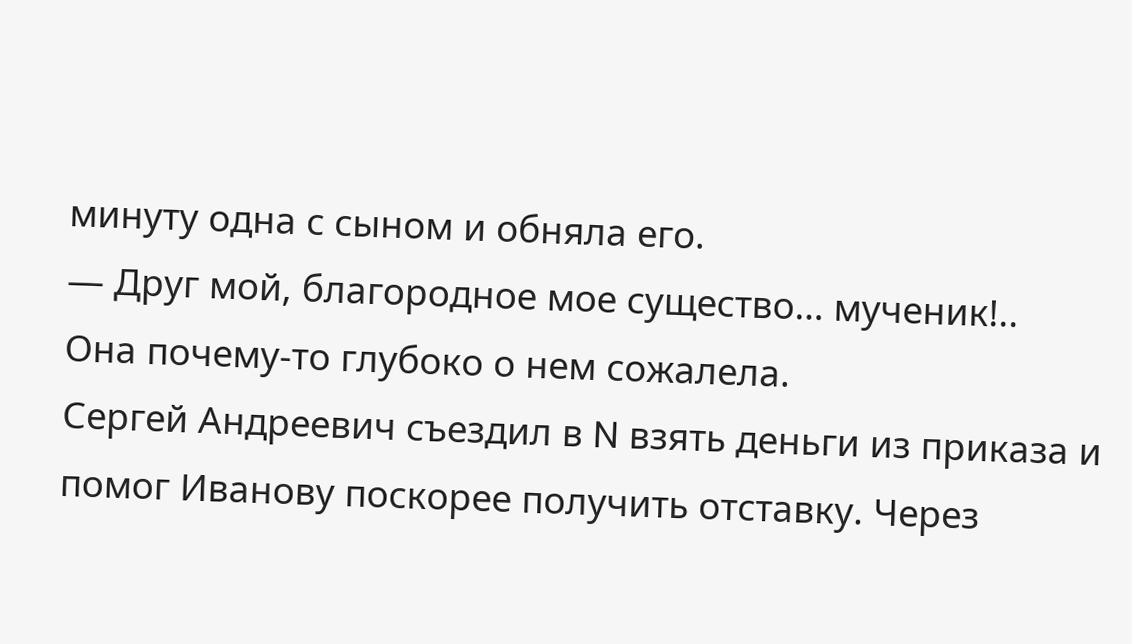минуту одна с сыном и обняла его.
— Друг мой, благородное мое существо… мученик!..
Она почему-то глубоко о нем сожалела.
Сергей Андреевич съездил в N взять деньги из приказа и помог Иванову поскорее получить отставку. Через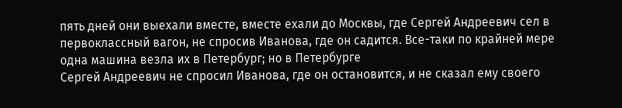пять дней они выехали вместе, вместе ехали до Москвы, где Сергей Андреевич сел в первоклассный вагон, не спросив Иванова, где он садится. Все-таки по крайней мере одна машина везла их в Петербург; но в Петербурге
Сергей Андреевич не спросил Иванова, где он остановится, и не сказал ему своего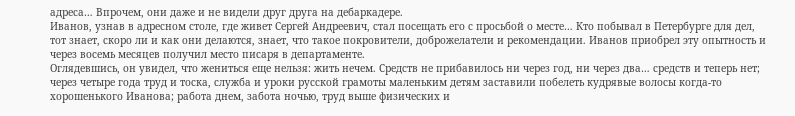адреса… Впрочем, они даже и не видели друг друга на дебаркадере.
Иванов, узнав в адресном столе, где живет Сергей Андреевич, стал посещать его с просьбой о месте… Кто побывал в Петербурге для дел, тот знает, скоро ли и как они делаются, знает, что такое покровители, доброжелатели и рекомендации. Иванов приобрел эту опытность и через восемь месяцев получил место писаря в департаменте.
Оглядевшись, он увидел, что жениться еще нельзя: жить нечем. Средств не прибавилось ни через год, ни через два… средств и теперь нет; через четыре года труд и тоска, служба и уроки русской грамоты маленьким детям заставили побелеть кудрявые волосы когда-то хорошенького Иванова; работа днем, забота ночью, труд выше физических и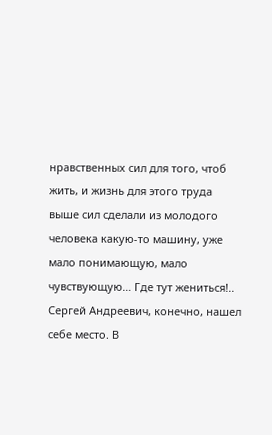нравственных сил для того, чтоб жить, и жизнь для этого труда выше сил сделали из молодого человека какую-то машину, уже мало понимающую, мало чувствующую… Где тут жениться!..
Сергей Андреевич, конечно, нашел себе место. В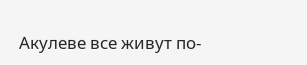Акулеве все живут по-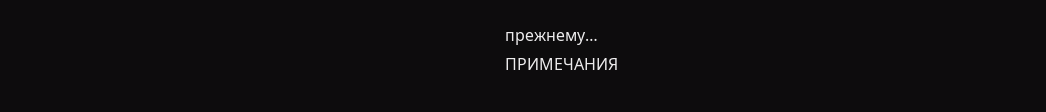прежнему…
ПРИМЕЧАНИЯ